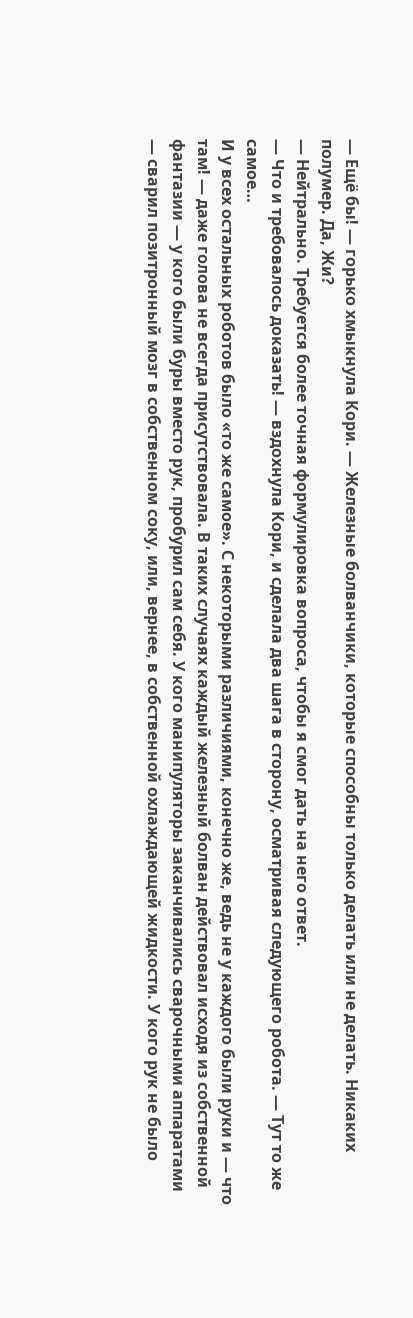— Ещё бы! — горько хмыкнула Кори. — Железные болванчики, которые способны только делать или не делать. Никаких полумер. Да, Жи?
— Нейтрально. Требуется более точная формулировка вопроса, чтобы я смог дать на него ответ.
— Что и требовалось доказать! — вздохнула Кори, и сделала два шага в сторону, осматривая следующего робота. — Тут то же самое…
И у всех остальных роботов было «то же самое». С некоторыми различиями, конечно же, ведь не у каждого были руки и — что там! — даже голова не всегда присутствовала. В таких случаях каждый железный болван действовал исходя из собственной фантазии — у кого были буры вместо рук, пробурил сам себя. У кого манипуляторы заканчивались сварочными аппаратами — сварил позитронный мозг в собственном соку, или, вернее, в собственной охлаждающей жидкости. У кого рук не было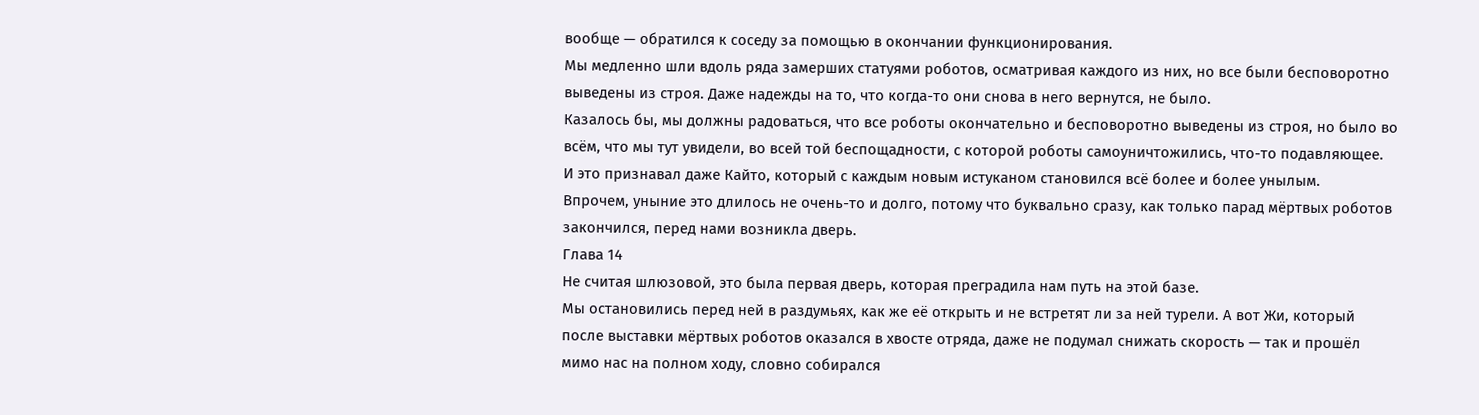вообще — обратился к соседу за помощью в окончании функционирования.
Мы медленно шли вдоль ряда замерших статуями роботов, осматривая каждого из них, но все были бесповоротно выведены из строя. Даже надежды на то, что когда-то они снова в него вернутся, не было.
Казалось бы, мы должны радоваться, что все роботы окончательно и бесповоротно выведены из строя, но было во всём, что мы тут увидели, во всей той беспощадности, с которой роботы самоуничтожились, что-то подавляющее.
И это признавал даже Кайто, который с каждым новым истуканом становился всё более и более унылым.
Впрочем, уныние это длилось не очень-то и долго, потому что буквально сразу, как только парад мёртвых роботов закончился, перед нами возникла дверь.
Глава 14
Не считая шлюзовой, это была первая дверь, которая преградила нам путь на этой базе.
Мы остановились перед ней в раздумьях, как же её открыть и не встретят ли за ней турели. А вот Жи, который после выставки мёртвых роботов оказался в хвосте отряда, даже не подумал снижать скорость — так и прошёл мимо нас на полном ходу, словно собирался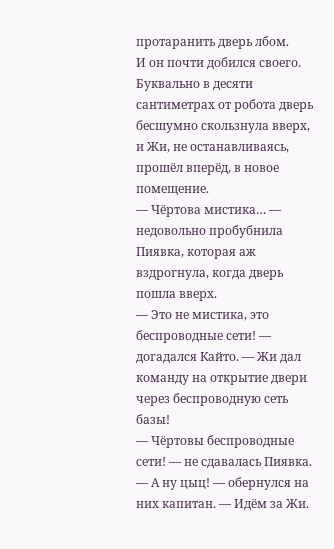протаранить дверь лбом.
И он почти добился своего. Буквально в десяти сантиметрах от робота дверь бесшумно скользнула вверх, и Жи, не останавливаясь, прошёл вперёд, в новое помещение.
— Чёртова мистика… — недовольно пробубнила Пиявка, которая аж вздрогнула, когда дверь пошла вверх.
— Это не мистика, это беспроводные сети! — догадался Кайто. — Жи дал команду на открытие двери через беспроводную сеть базы!
— Чёртовы беспроводные сети! — не сдавалась Пиявка.
— А ну цыц! — обернулся на них капитан. — Идём за Жи.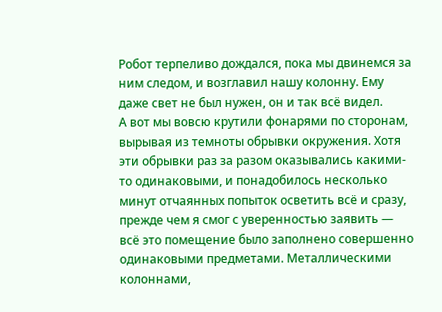Робот терпеливо дождался, пока мы двинемся за ним следом, и возглавил нашу колонну. Ему даже свет не был нужен, он и так всё видел.
А вот мы вовсю крутили фонарями по сторонам, вырывая из темноты обрывки окружения. Хотя эти обрывки раз за разом оказывались какими-то одинаковыми, и понадобилось несколько минут отчаянных попыток осветить всё и сразу, прежде чем я смог с уверенностью заявить — всё это помещение было заполнено совершенно одинаковыми предметами. Металлическими колоннами,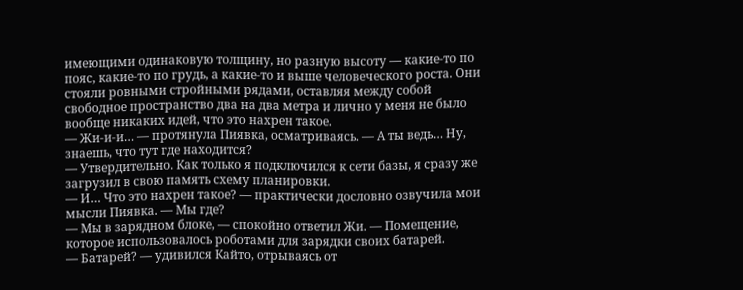имеющими одинаковую толщину, но разную высоту — какие-то по пояс, какие-то по грудь, а какие-то и выше человеческого роста. Они стояли ровными стройными рядами, оставляя между собой свободное пространство два на два метра и лично у меня не было вообще никаких идей, что это нахрен такое.
— Жи-и-и… — протянула Пиявка, осматриваясь. — А ты ведь… Ну, знаешь, что тут где находится?
— Утвердительно. Как только я подключился к сети базы, я сразу же загрузил в свою память схему планировки.
— И… Что это нахрен такое? — практически дословно озвучила мои мысли Пиявка. — Мы где?
— Мы в зарядном блоке, — спокойно ответил Жи. — Помещение, которое использовалось роботами для зарядки своих батарей.
— Батарей? — удивился Кайто, отрываясь от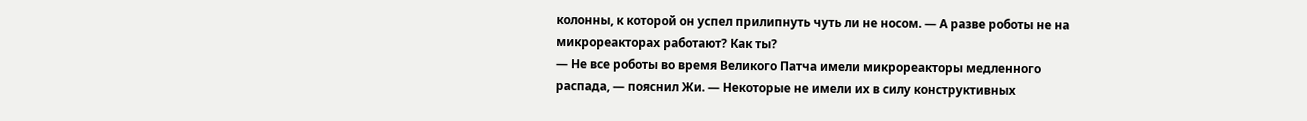колонны, к которой он успел прилипнуть чуть ли не носом. — А разве роботы не на микрореакторах работают? Как ты?
— Не все роботы во время Великого Патча имели микрореакторы медленного распада, — пояснил Жи. — Некоторые не имели их в силу конструктивных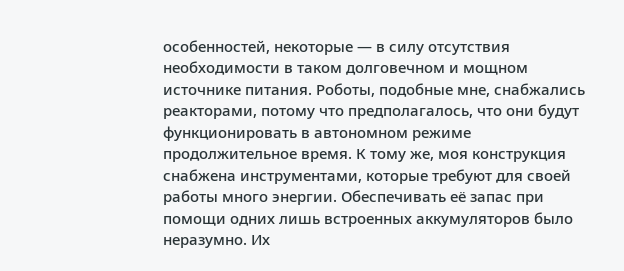особенностей, некоторые — в силу отсутствия необходимости в таком долговечном и мощном источнике питания. Роботы, подобные мне, снабжались реакторами, потому что предполагалось, что они будут функционировать в автономном режиме продолжительное время. К тому же, моя конструкция снабжена инструментами, которые требуют для своей работы много энергии. Обеспечивать её запас при помощи одних лишь встроенных аккумуляторов было неразумно. Их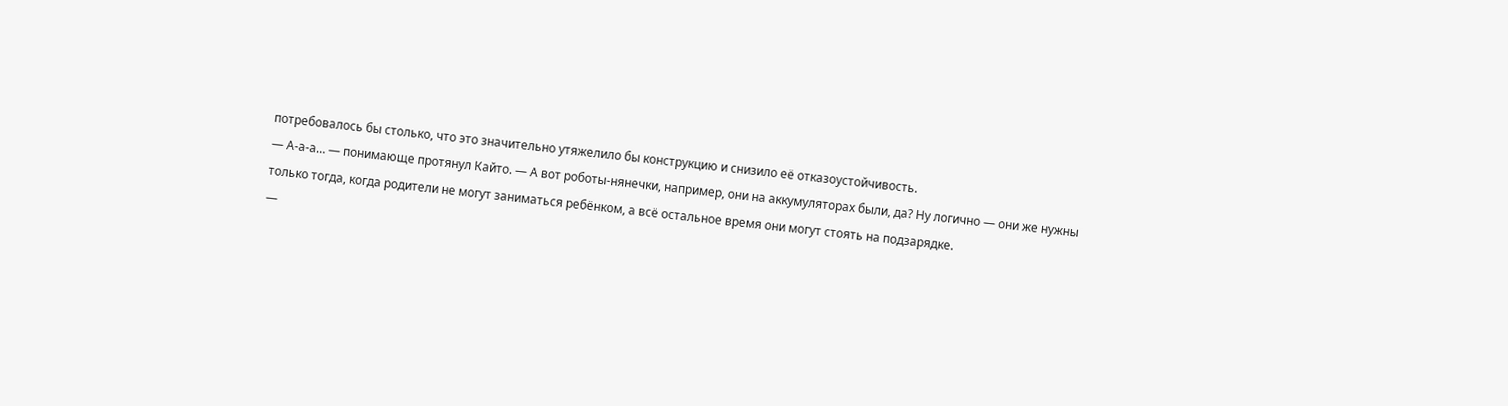потребовалось бы столько, что это значительно утяжелило бы конструкцию и снизило её отказоустойчивость.
— А-а-а… — понимающе протянул Кайто. — А вот роботы-нянечки, например, они на аккумуляторах были, да? Ну логично — они же нужны только тогда, когда родители не могут заниматься ребёнком, а всё остальное время они могут стоять на подзарядке.
—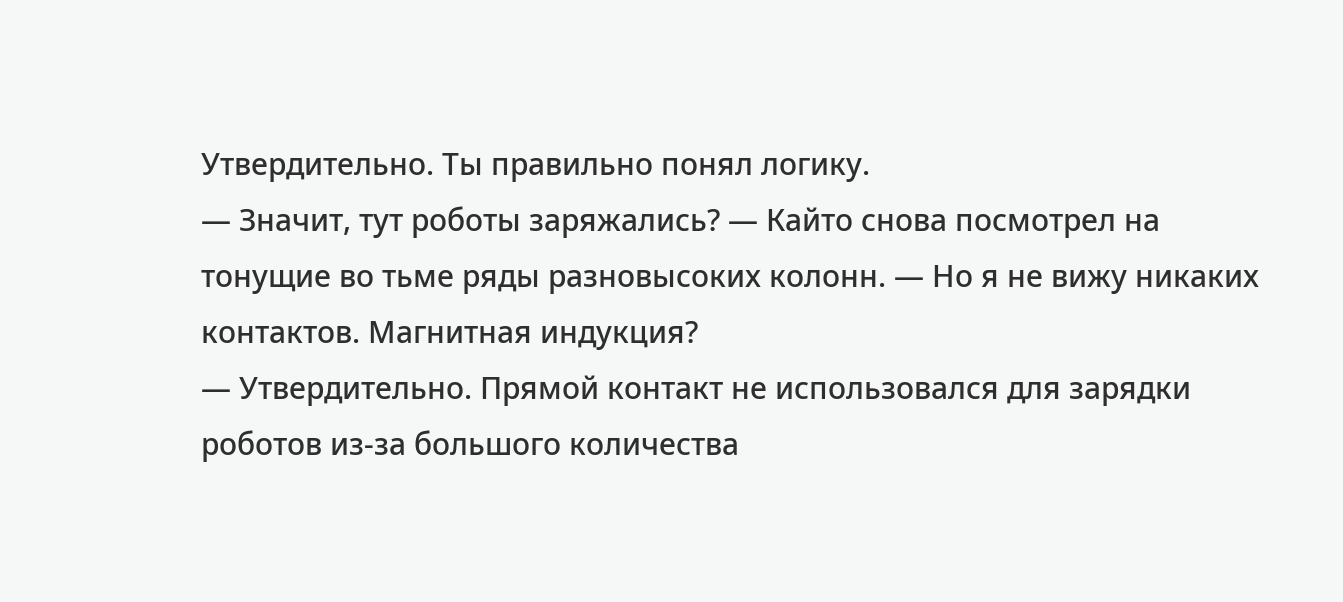Утвердительно. Ты правильно понял логику.
— Значит, тут роботы заряжались? — Кайто снова посмотрел на тонущие во тьме ряды разновысоких колонн. — Но я не вижу никаких контактов. Магнитная индукция?
— Утвердительно. Прямой контакт не использовался для зарядки роботов из-за большого количества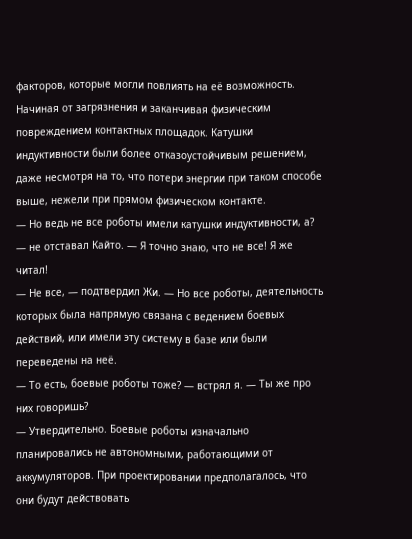факторов, которые могли повлиять на её возможность. Начиная от загрязнения и заканчивая физическим повреждением контактных площадок. Катушки индуктивности были более отказоустойчивым решением, даже несмотря на то, что потери энергии при таком способе выше, нежели при прямом физическом контакте.
— Но ведь не все роботы имели катушки индуктивности, а? — не отставал Кайто. — Я точно знаю, что не все! Я же читал!
— Не все, — подтвердил Жи. — Но все роботы, деятельность которых была напрямую связана с ведением боевых действий, или имели эту систему в базе или были переведены на неё.
— То есть, боевые роботы тоже? — встрял я. — Ты же про них говоришь?
— Утвердительно. Боевые роботы изначально планировались не автономными, работающими от аккумуляторов. При проектировании предполагалось, что они будут действовать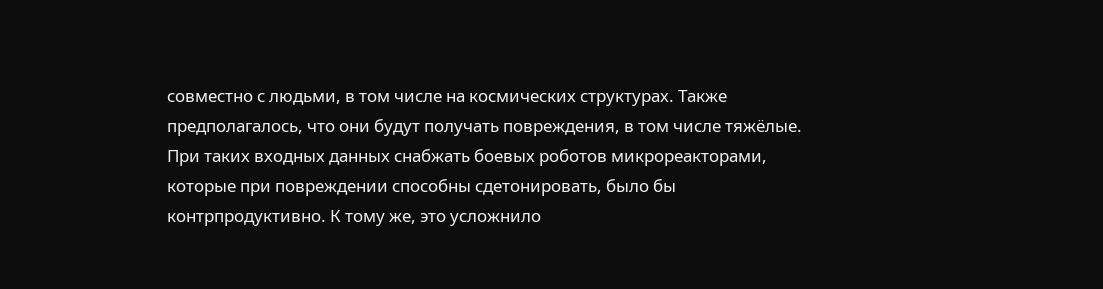совместно с людьми, в том числе на космических структурах. Также предполагалось, что они будут получать повреждения, в том числе тяжёлые. При таких входных данных снабжать боевых роботов микрореакторами, которые при повреждении способны сдетонировать, было бы контрпродуктивно. К тому же, это усложнило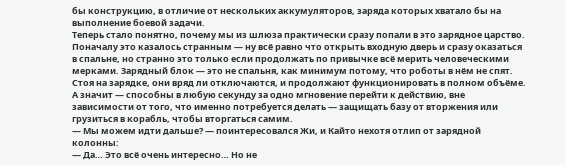бы конструкцию, в отличие от нескольких аккумуляторов, заряда которых хватало бы на выполнение боевой задачи.
Теперь стало понятно, почему мы из шлюза практически сразу попали в это зарядное царство. Поначалу это казалось странным — ну всё равно что открыть входную дверь и сразу оказаться в спальне, но странно это только если продолжать по привычке всё мерить человеческими мерками. Зарядный блок — это не спальня, как минимум потому, что роботы в нём не спят. Стоя на зарядке, они вряд ли отключаются, и продолжают функционировать в полном объёме. А значит — способны в любую секунду за одно мгновение перейти к действию, вне зависимости от того, что именно потребуется делать — защищать базу от вторжения или грузиться в корабль, чтобы вторгаться самим.
— Мы можем идти дальше? — поинтересовался Жи, и Кайто нехотя отлип от зарядной колонны:
— Да… Это всё очень интересно… Но не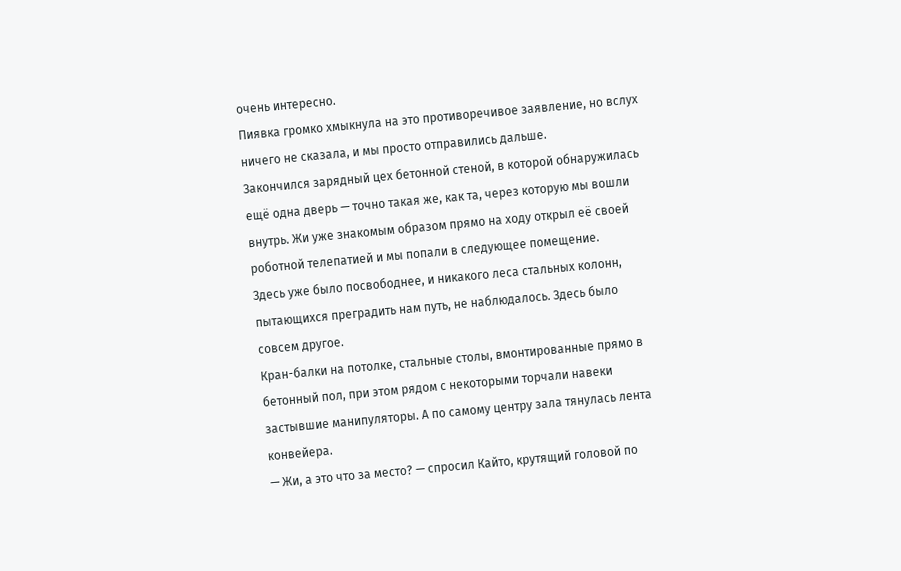очень интересно.
Пиявка громко хмыкнула на это противоречивое заявление, но вслух ничего не сказала, и мы просто отправились дальше.
Закончился зарядный цех бетонной стеной, в которой обнаружилась ещё одна дверь — точно такая же, как та, через которую мы вошли внутрь. Жи уже знакомым образом прямо на ходу открыл её своей роботной телепатией и мы попали в следующее помещение.
Здесь уже было посвободнее, и никакого леса стальных колонн, пытающихся преградить нам путь, не наблюдалось. Здесь было совсем другое.
Кран-балки на потолке, стальные столы, вмонтированные прямо в бетонный пол, при этом рядом с некоторыми торчали навеки застывшие манипуляторы. А по самому центру зала тянулась лента конвейера.
— Жи, а это что за место? — спросил Кайто, крутящий головой по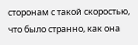сторонам с такой скоростью, что было странно, как она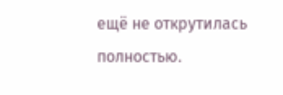ещё не открутилась полностью.